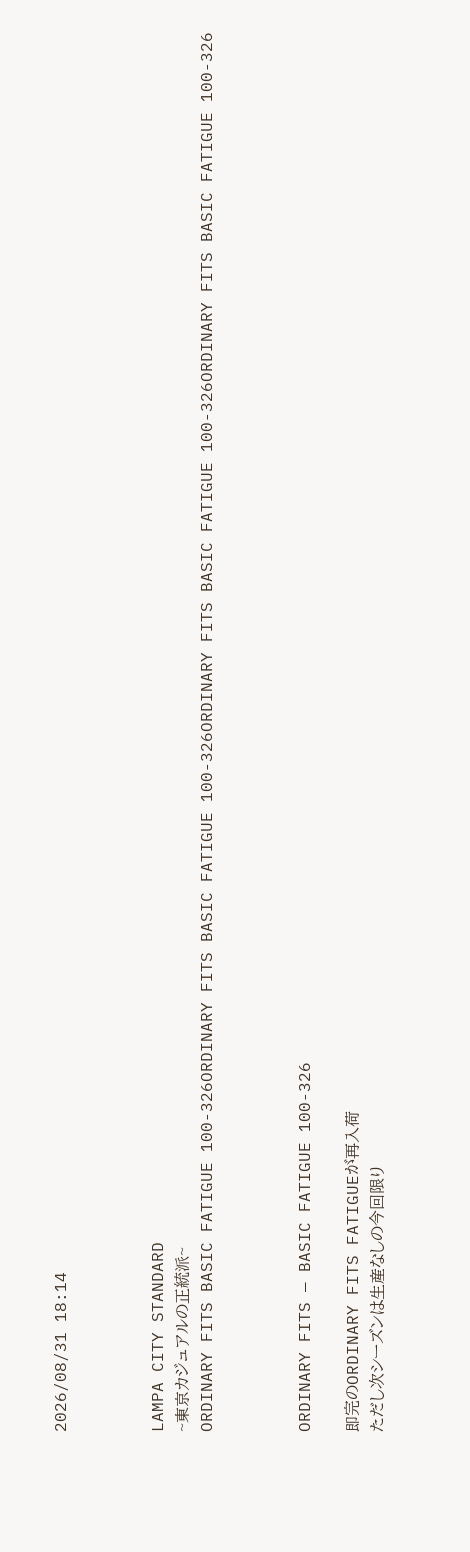2026/08/31 18:14



LAMPA CITY STANDARD
~東京カジュアルの正統派~
ORDINARY FITS BASIC FATIGUE 100-326ORDINARY FITS BASIC FATIGUE 100-326ORDINARY FITS BASIC FATIGUE 100-326ORDINARY FITS BASIC FATIGUE 100-326



ORDINARY FITS — BASIC FATIGUE 100-326

即完のORDINARY FITS FATIGUEが再入荷
ただし次シーズンは生産なしの今回限り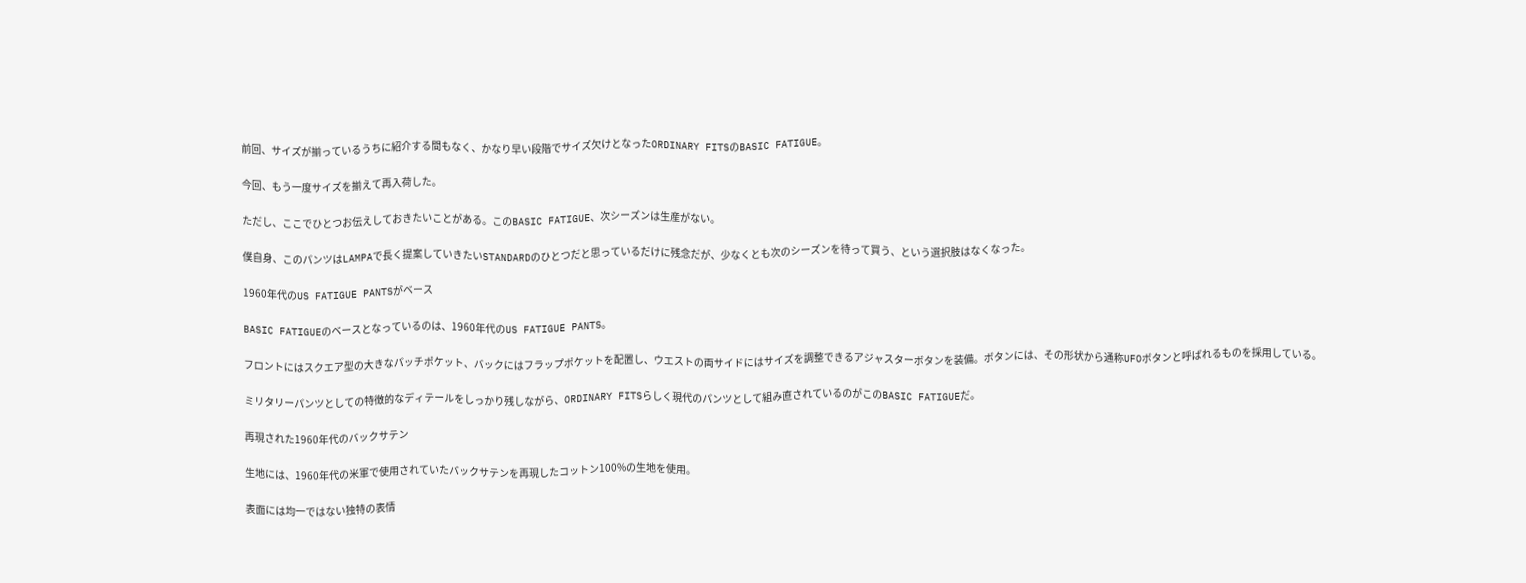前回、サイズが揃っているうちに紹介する間もなく、かなり早い段階でサイズ欠けとなったORDINARY FITSのBASIC FATIGUE。

今回、もう一度サイズを揃えて再入荷した。

ただし、ここでひとつお伝えしておきたいことがある。このBASIC FATIGUE、次シーズンは生産がない。

僕自身、このパンツはLAMPAで長く提案していきたいSTANDARDのひとつだと思っているだけに残念だが、少なくとも次のシーズンを待って買う、という選択肢はなくなった。

1960年代のUS FATIGUE PANTSがベース

BASIC FATIGUEのベースとなっているのは、1960年代のUS FATIGUE PANTS。

フロントにはスクエア型の大きなパッチポケット、バックにはフラップポケットを配置し、ウエストの両サイドにはサイズを調整できるアジャスターボタンを装備。ボタンには、その形状から通称UFOボタンと呼ばれるものを採用している。

ミリタリーパンツとしての特徴的なディテールをしっかり残しながら、ORDINARY FITSらしく現代のパンツとして組み直されているのがこのBASIC FATIGUEだ。

再現された1960年代のバックサテン

生地には、1960年代の米軍で使用されていたバックサテンを再現したコットン100%の生地を使用。

表面には均一ではない独特の表情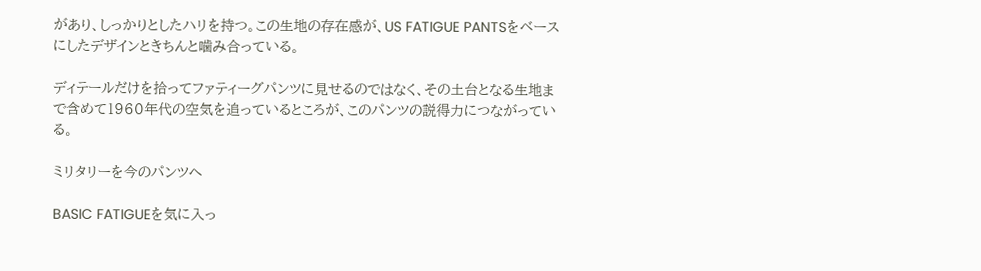があり、しっかりとしたハリを持つ。この生地の存在感が、US FATIGUE PANTSをベースにしたデザインときちんと噛み合っている。

ディテールだけを拾ってファティーグパンツに見せるのではなく、その土台となる生地まで含めて1960年代の空気を追っているところが、このパンツの説得力につながっている。

ミリタリーを今のパンツへ

BASIC FATIGUEを気に入っ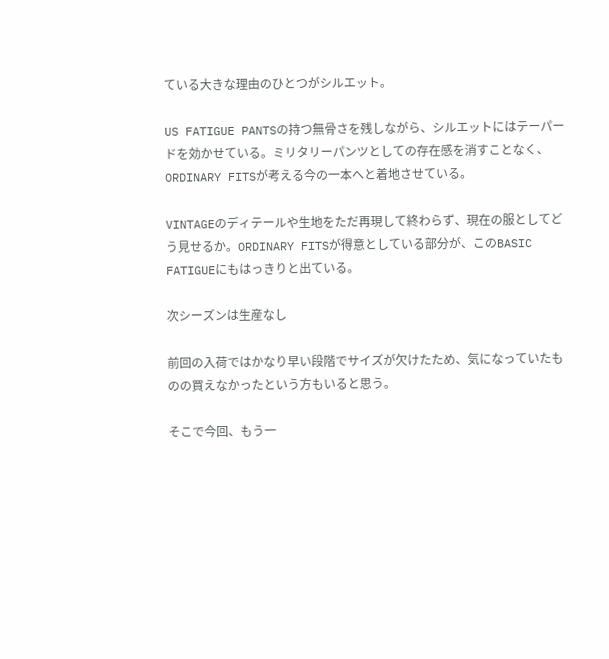ている大きな理由のひとつがシルエット。

US FATIGUE PANTSの持つ無骨さを残しながら、シルエットにはテーパードを効かせている。ミリタリーパンツとしての存在感を消すことなく、ORDINARY FITSが考える今の一本へと着地させている。

VINTAGEのディテールや生地をただ再現して終わらず、現在の服としてどう見せるか。ORDINARY FITSが得意としている部分が、このBASIC FATIGUEにもはっきりと出ている。

次シーズンは生産なし

前回の入荷ではかなり早い段階でサイズが欠けたため、気になっていたものの買えなかったという方もいると思う。

そこで今回、もう一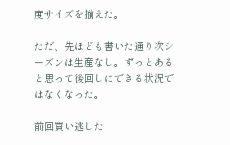度サイズを揃えた。

ただ、先ほども書いた通り次シーズンは生産なし。ずっとあると思って後回しにできる状況ではなくなった。

前回買い逃した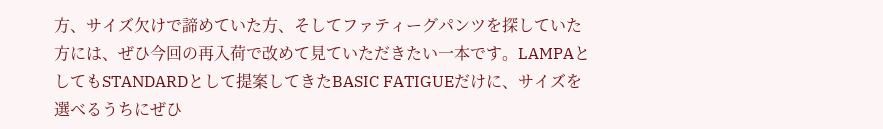方、サイズ欠けで諦めていた方、そしてファティーグパンツを探していた方には、ぜひ今回の再入荷で改めて見ていただきたい一本です。LAMPAとしてもSTANDARDとして提案してきたBASIC FATIGUEだけに、サイズを選べるうちにぜひ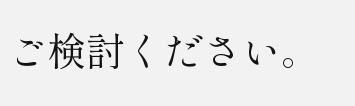ご検討ください。